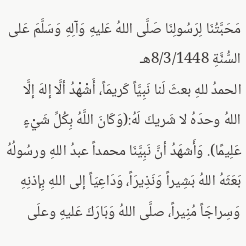مَحَبَّتُنَا لِرَسُولِنَا صَلَّى اللهُ عَليهِ وَآلِهِ وَسَلَّمَ عَلى السُّنَّةِ 8/3/1448هـ
الحمدُ للهِ بعثَ لَنا نَبِيَّاً كَريمَاً، أَشْهْدُ ألَّا إلهَ إلَّا اللهُ وحدَهُ لا شَريكَ لَهُ:(وَكَانَ اللَّهُ بِكُلِّ شَيْءٍ عَلِيمًا). وَأَشهَدُ أنَّ نَبِيَّنَا محمداً عبدُ اللهِ ورسُولُهُ بَعَثَهُ اللهُ بَشِيراً وَنَذِيرَاً، وَدَاعِيَاً إلى اللهِ بِإذنِهِ وَسِراجَاً مُنِيراً، صلَّى اللهُ وَبَارَكَ عَليهِ وعلَى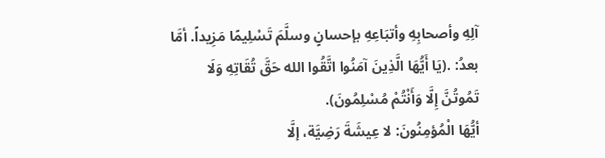آلِهِ وأصحابِهِ وأتبَاعِهِ بإحسانٍ وسلَّمَ تَسْلِيمًا مَزِيداً. أمَّا بعدُ: .(يَا أَيُّهَا الَّذِينَ آمَنُوا اتَّقُوا الله حَقَّ تُقَاتِهِ وَلَا تَمُوتُنَّ إِلَّا وَأَنْتُمْ مُسْلِمُونَ).
أيُّهَا الْمُؤمِنُونَ: لا عِيشَةَ رَضِيَّة، إلَّا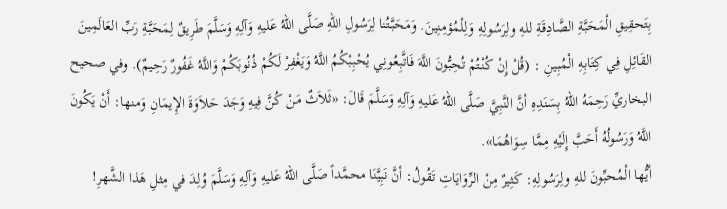بِتَحقِيقِ الْمَحَبَّةِ الصَّادِقَةِ للهِ ولِرَسُولِهِ وَلِلْمُؤمِنِينَ. وَمَحَبَّتُنا لِرَسُولِ اللهِ صَلَّى اللهُ عَليهِ وَآلِهِ وَسَلَّمَ طَرِيقٌ لِمَحَبَّةِ رَبِّ العَالَمِينَ القَائِلِ فِي كِتَابِهِ الْمُبِينِ : (قُلْ إِنْ كُنْتُمْ تُحِبُّونَ اللَّهَ فَاتَّبِعُونِي يُحْبِبْكُمُ اللَّهُ وَيَغْفِرْ لَكُمْ ذُنُوبَكُمْ وَاللَّهُ غَفُورٌ رَحِيمٌ). وفي صحيح البخاريِّ رَحِمَهُ اللهُ بِسَنَدِهِ أنَّ النَّبِيَّ صَلَّى اللهُ عَليهِ وَآلِهِ وَسَلَّمَ قَالَ: «ثَلاَثٌ مَنْ كُنَّ فِيهِ وَجَدَ حَلاَوَةَ الإِيمَانِ وَمنها: أَنْ يَكُونَ اللَّهُ وَرَسُولُهُ أَحَبَّ إِلَيْهِ مِمَّا سِوَاهُمَا».
أيُّها الْمُحبِّونَ للهِ ولِرَسُولِهِ: كَثِيرٌ مِنْ الرِّوَايَاتِ تَقُولُ: أنَّ نَبِيَّنَا محمَّداً صَلَّى اللهُ عَليهِ وَآلِهِ وَسَلَّمَ وُلِدَ في مِثلِ هَذا الشَّهرِ!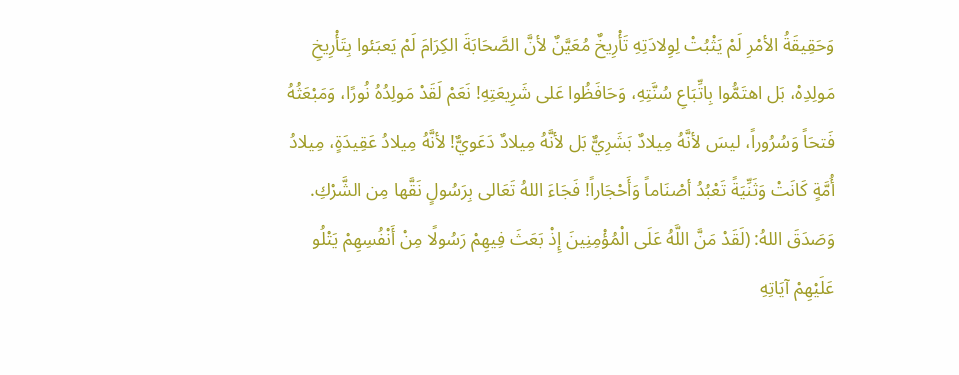وَحَقِيقَةُ الأمْرِ لَمْ يَثْبُتْ لِوِلادَتِهِ تَأْرِيخٌ مُعَيَّنٌ لأنَّ الصَّحَابَةَ الكِرَامَ لَمْ يَعبَئوا بِتَأْرِيخِ مَولِدِهْ، بَل اهتَمُّوا بِاتِّبَاعِ سُنَّتِهِ، وَحَافَظُوا عَلى شَرِيعَتِهِ! نَعَمْ لَقَدْ مَولِدُهُ نُورًا، وَمَبْعَثُهُ فَتحَاً وَسُرُوراً، ليسَ لأنَّهُ مِيلادٌ بَشَرِيٌّ بَل لأنَّهُ مِيلادٌ دَعَويٌّ! لأنَّهُ مِيلادُ عَقِيدَةٍ، مِيلادُ أُمَّةٍ كَانَتْ وَثَنِّيَةً تَعْبُدُ أصْنَاماً وَأَحْجَاراً! فَجَاءَ اللهُ تَعَالى بِرَسُولٍ نَقَّها مِن الشَّرْكِ. وَصَدَقَ اللهُ: (لَقَدْ مَنَّ اللَّهُ عَلَى الْمُؤْمِنِينَ إِذْ بَعَثَ فِيهِمْ رَسُولًا مِنْ أَنْفُسِهِمْ يَتْلُو عَلَيْهِمْ آيَاتِهِ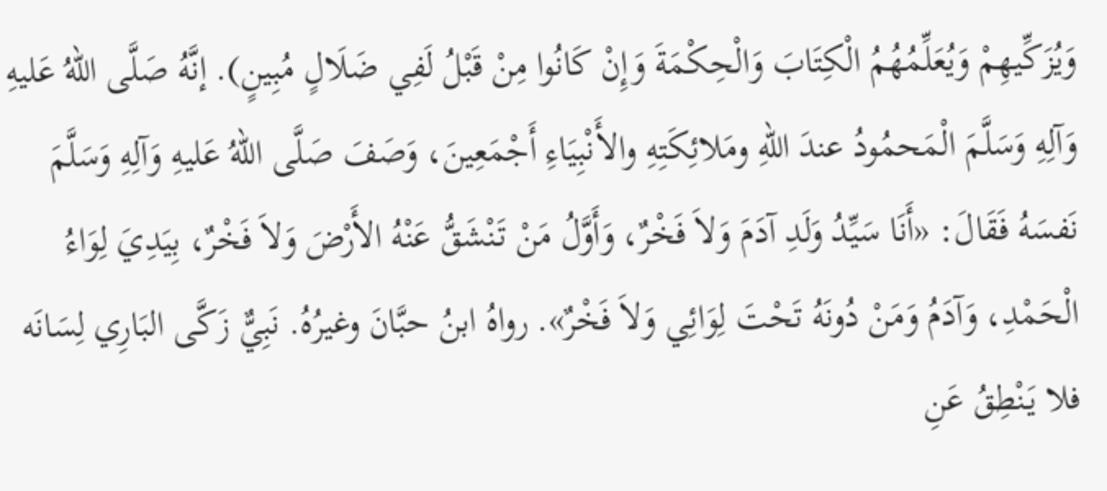وَيُزَكِّيهِمْ وَيُعَلِّمُهُمُ الْكِتَابَ وَالْحِكْمَةَ وَإِنْ كَانُوا مِنْ قَبْلُ لَفِي ضَلَالٍ مُبِينٍ). إنَّهُ صَلَّى اللهُ عَليهِ وَآلِهِ وَسَلَّمَ الْمَحمُودُ عندَ اللهِ ومَلائِكَتِهِ والأَنْبِيَاءِ أَجْمَعِينَ، وَصَفَ صَلَّى اللهُ عَليهِ وَآلِهِ وَسَلَّمَ نَفسَهُ فَقَالَ: «أَنَا سَيِّدُ وَلَدِ آدَمَ وَلاَ فَخْرٌ، وَأَوَّلُ مَنْ تَنْشَقُّ عَنْهُ الأَرْضَ وَلاَ فَخْرٌ، بِيَدِيَ لِوَاءُ الْحَمْدِ، وَآدَمُ وَمَنْ دُونَهُ تَحْتَ لِوَائِي وَلاَ فَخْرٌ». رواهُ ابنُ حبَّانَ وغيرُهُ. نَبِيٌّ زَكَّى البَارِي لِسَانَه فلا يَنْطِقُ عَنِ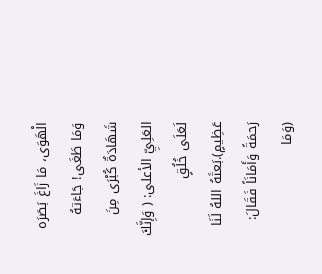الْهَوَى، مَا زَاغَ بَصَرَه وَمَا طَغَى! جَاءَتهُ شَهَادَةٌ كُبْرَى مِنَ العَلِيِّ الأعلى: ( وَإِنَّكَ لَعَلَى خُلُقٍ عَظِيمٍ).بَعثَهُ اللهُ لَنَا رَحمَةً وَأَمَانَاً فَقَالَ: (وَمَا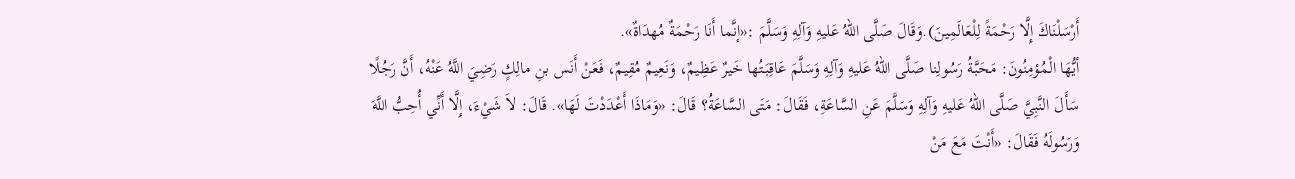أَرْسَلْنَاكَ إِلَّا رَحْمَةً لِلْعَالَمِينَ).وَقَالَ صَلَّى اللهُ عَليهِ وَآلِهِ وَسَلَّمَ :«إنَّما أَنَا رَحْمَةٌ مُهدَاةٌ».
أيُّهَا الْمُؤمِنُونَ: مَحَبَّةُ رَسُولِنا صَلَّى اللهُ عَليهِ وَآلِهِ وَسَلَّمَ عَاقِبَتُها خَيرٌ عَظِيمٌ، وَنَعِيمٌ مُقِيمٌ، فَعَنْ أَنَس بنِ مالِكٍ رَضِيَ اللَّهُ عَنْهُ، أَنَّ رَجُلًا سَأَلَ النَّبِيَّ صَلَّى اللهُ عَليهِ وَآلِهِ وَسَلَّمَ عَنِ السَّاعَةِ، فَقَالَ: مَتَى السَّاعَةُ؟ قَالَ: «وَمَاذَا أَعْدَدْتَ لَهَا». قَالَ: لاَ شَيْءَ، إِلَّا أَنِّي أُحِبُّ اللَّهَ وَرَسُولَهُ فَقَالَ: «أَنْتَ مَعَ مَنْ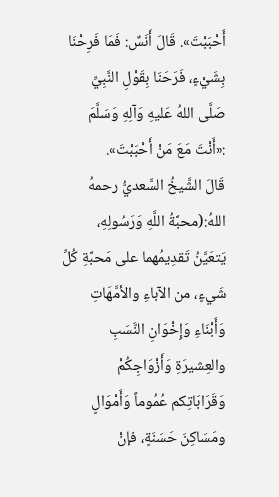أَحْبَبْتَ». قَالَ أَنَسٌ: فَمَا فَرِحْنَا بِشَيْءٍ، فَرَحَنَا بِقَوْلِ النَّبِيِّ صَلَّى اللهُ عَليهِ وَآلِهِ وَسَلَّمَ :«أَنْتَ مَعَ مَنْ أَحْبَبْتَ».
قَالَ الشَّيخُ السَّعديُّ رحمهُ اللهُ:(محبَّةُ اللَّهِ وَرَسُولِهِ، يَتعَيَّنُ تَقدِيمُهما على مَحبَّةِ كُلِّ شَيءٍ، من الآباءِ والأمَّهَاتِ وَأَبْنَاءِ وَإِخْوَانِ النَّسَبِ والعِشيرَةِ وَأَزْوَاجِكُمْ وَقَرَابَاتِكم عُمُوماً وَأَمْوَالٍ ومَسَاكِنَ حَسَنَةٍ، فإنْ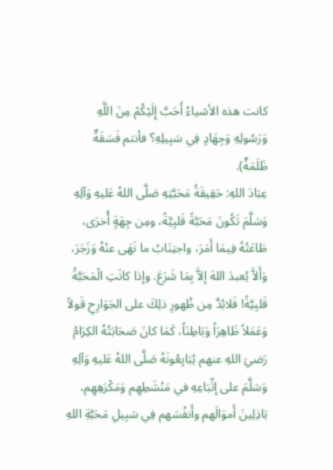كانت هذه الأشياءُ أَحَبَّ إِلَيْكُمْ مِنَ اللَّهِ وَرَسُولِهِ وَجِهَادٍ فِي سَبِيلِهِ؟ فأنتم فَسَقَةٌ ظَلَمَةٌ).
عِبَادَ اللهِ: حَقِيقَةُ مَحَبَّتِهِ صَلَّى اللهُ عَليهِ وَآلِهِ وَسَلَّمَ تَكُونَ مَحَبَّةً قَلبِيَّةً، ومِن جِهَةٍ أُخرَى، طَاعَتُهُ فِيمَا أَمَرَ، واجتِنَابُ ما نَهَى عنْهُ وَزَجَرَ، وَأَلاَّ يُعبدَ اللهَ إلاَّ بِمَا شَرَعَ. وإذا كانَتِ الْمَحَبَّةُ قَلبِيَّةً! فَلابُدَّ مِن ظُهورِ ذلِكَ على الجَوَارِحِ قَولاً وَعَمَلاً ظَاهِرَاً وَبَاطِنَاً، كَمَا كانَ صَحَابَتُهُ الكِرَامُ رَضيَ اللهِ عنهم يُبَايِعُونَهُ صَلَّى اللهُ عَليهِ وَآلِهِ وَسَلَّمَ على إتِّبَاعِهِ في مَنْشَطِهِم وَمَكْرَهِهِم، بَاذِلِينَ أَموَالَهم وأَنفُسَهم فِي سَبِيلِ مَحَبَّةِ اللهِ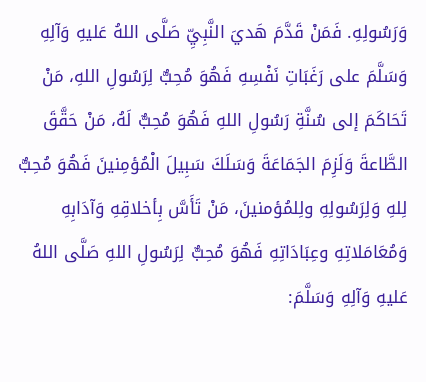وَرَسُولِهِ. فَمَنْ قَدَّمَ هَديَ النَّبِيِّ صَلَّى اللهُ عَليهِ وَآلِهِ وَسَلَّمَ على رَغَبَاتِ نَفْسِهِ فَهُوَ مُحِبٌّ لِرَسُولِ اللهِ، مَنْ تَحَاكَمَ إلى سُنَّةِ رَسُولِ اللهِ فَهُوَ مُحِبٌّ لَهُ، مَنْ حَقَّقَ الطَّاعةَ وَلَزِمَ الجَمَاعَةَ وَسَلَكَ سَبِيلَ الْمُؤمِنينَ فَهُوَ مُحِبٌّ لِلهِ وَلِرَسُولِهِ ولِلمُؤمنينَ، مَنْ تَأَسَّ بِأخلاقِهِ وَآدَابِهِ وَمُعَامَلاتِهِ وعِبَادَاتِهِ فَهُوَ مُحِبٌّ لِرَسُولِ اللهِ صَلَّى اللهُ عَليهِ وَآلِهِ وَسَلَّمَ: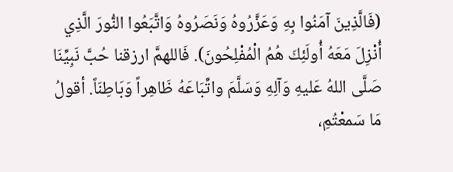(فَالَّذِينَ آمَنُوا بِهِ وَعَزَّرُوهُ وَنَصَرُوهُ وَاتَّبَعُوا النُّورَ الَّذِي أُنْزِلَ مَعَهُ أُولَئِكَ هُمُ الْمُفْلِحُونَ). فَاللهمَّ ارزقنا حُبَّ نَبِيِّنَا صَلَّى اللهُ عَليهِ وَآلِهِ وَسَلَّمَ واتِّبَاعَهُ ظَاهِراً وَبَاطِنَاً. أقولُ مَا سَمعْتُمِ،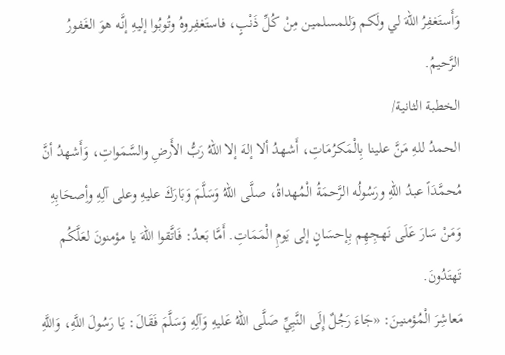وَأَستَغفِرُ اللهَ لي ولَكم وَللمسلمين مِنْ كُلِّ ذَنْبٍ، فاستَغفِروهُ وتُوبُوا إليهِ إنَّه هوَ الغَفورُ الرَّحيمُ.
الخطبة الثانية/
الحمدُ للهِ مَنَّ علينا بِالْمَكرُمَاتِ، أَشهدُ ألا إلهَ إلا اللهُ رَبُّ الأَرضِ والسَّمَواتِ، وَأَشهدُ أنَّ مُحمَّدَاً عبدُ اللهِ ورَسُولُه الرَّحمَةُ الْمُهداةُ، صلَّى اللهُ وَسَلَّمَ وَبَارَكَ عليهِ وعلى آلِهِ وأِصحَابِهِ وَمَنْ سَارَ عَلَى نَهجِهِم بِإحسَانٍ إلى يَومِ الْمَمَاتِ. أَمَّا بَعدُ: فَاتَّقوا اللهَ يا مؤمنونَ لعَلَّكُم تَهتَدُونَ.
مَعاشِرَ الْمُؤمنينَ: «جَاءَ رَجُلٌ إِلَى النَّبِيِّ صَلَّى اللهُ عَليهِ وَآلِهِ وَسَلَّمَ فَقَالَ: يَا رَسُولَ اللَّهِ، وَاللَّهِ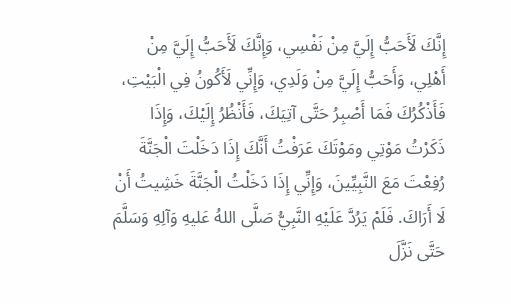إِنَّكَ لَأَحَبُّ إِلَيَّ مِنْ نَفْسِي، وَإِنَّكَ لَأَحَبُّ إِلَيَّ مِنْ أَهْلِي، وَأَحَبُّ إِلَيَّ مِنْ وَلَدِي، وَإِنِّي لَأَكُونُ فِي الْبَيْتِ، فَأَذْكُرُكَ فَمَا أَصْبِرُ حَتَّى آتِيَكَ، فَأَنْظُرُ إِلَيْكَ، وَإِذَا ذَكَرْتُ مَوْتِي ومَوْتَكَ عَرَفْتُ أَنَّكَ إِذَا دَخَلْتَ الْجَنَّةَ رُفِعْتَ مَعَ النَّبِيِّينَ، وَإِنِّي إِذَا دَخَلْتُ الْجَنَّةَ خَشِيتُ أَنْ لَا أَرَاكَ. فَلَمْ يَرُدَّ عَلَيْهِ النَّبِيُّ صَلَّى اللهُ عَليهِ وَآلِهِ وَسَلَّمَ حَتَّى نَزَّلَ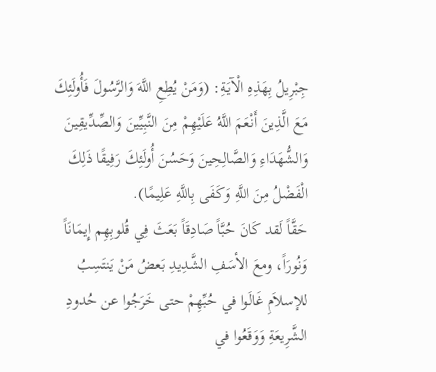جِبْرِيلُ بِهَذِهِ الْآيَةِ: (وَمَنْ يُطِعِ اللَّهَ وَالرَّسُولَ فَأُولَئِكَ مَعَ الَّذِينَ أَنْعَمَ اللَّهُ عَلَيْهِمْ مِنَ النَّبِيِّينَ وَالصِّدِّيقِينَ وَالشُّهَدَاءِ وَالصَّالِحِينَ وَحَسُنَ أُولَئِكَ رَفِيقًا ذَلِكَ الْفَضْلُ مِنَ اللَّهِ وَكَفَى بِاللَّهِ عَلِيمًا).
حَقَّاً لَقد كَانَ حُبَّاً صَادِقَاً بَعَثَ فِي قُلوبِهِم إِيمَانَاً وَنُورَاً، ومعَ الأسَفِ الشَّدِيدِ بَعضُ مَنْ يَنتَسِبُ للإسلاَمِ غَالَوا في حُبِّهِمْ حتى خَرَجُوا عن حُدودِ الشَّرِيعَةِ وَوَقَعُوا في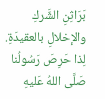بَرَاثِنِ الشَّركِ والإخلالِ بالعقيدَةِ. لِذا حَرِصَ رَسُولُنا صَلَّى اللهُ عَليهِ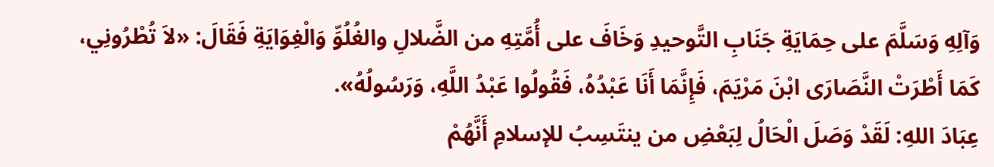وَآلِهِ وَسَلَّمَ على حِمَايَةِ جَنَابِ التَّوحيدِ وَخَافَ على أُمَّتِهِ من الضَّلالِ والغُلُوِّ وَالْغِوَايَةِ فَقَالَ: «لاَ تُطْرُونِي، كَمَا أَطْرَتْ النَّصَارَى ابْنَ مَرْيَمَ، فَإِنَّمَا أَنَا عَبْدُهُ، فَقُولُوا عَبْدُ اللَّهِ، وَرَسُولُهُ».
عِبَادَ اللهِ: لَقَدْ وَصَلَ الْحَالُ لِبَعْضِ من ينتَسِبُ للإسلامِ أَنَّهُمْ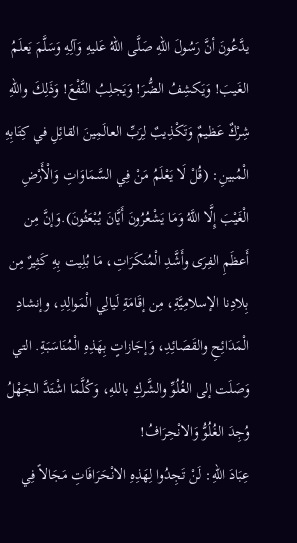يدَّعُونَ أنَّ رَسُولَ اللهِ صَلَّى اللهُ عَليهِ وَآلِهِ وَسَلَّمَ يَعلَمُ الغَيبَ! وَيَكشِفُ الضُّرَ! وَيَجلِبُ النَّفْعَ! وَذَلِكَ واللهِ شِرْكٌ عَظيمٌ وَتَكْذِيبٌ لِرَبِّ العالَمِينَ القائِلِ في كِتَابِهِ الْمُبينِ: (قُلْ لَا يَعْلَمُ مَنْ فِي السَّمَاوَاتِ وَالْأَرْضِ الْغَيْبَ إِلَّا اللَّهُ وَمَا يَشْعُرُونَ أَيَّانَ يُبْعَثُونَ).وَإنَّ مِن أَعظَمِ الفِرَى وأَشَّدِ الْمُنكَرَاتِ، مَا بُلِيت بِهِ كَثِيرٌ مِن بِلادِنا الإسلامِيَّةِ، مِن إقَامَةِ لَيالِي الْمَوالِدِ، وإنشادِ الْمَدَائِحِ والقَصَائِدِ، وَإجَازاتٍ بِهَذِهِ الْمُنَاسَبَةِ. التي وَصَلَت إلى الغُلُوِّ والشَّركِ باللهِ، وَكُلَّمَا اشْتَدَّ الجَهْلُ وُجِدَ الغُلُوُّ وَالانْحِرَافُ!
عِبَادَ اللهِ: لَنْ تَجِدُوا لِهَذِهِ الانْحَرَافَاتِ مَجَالاً فِي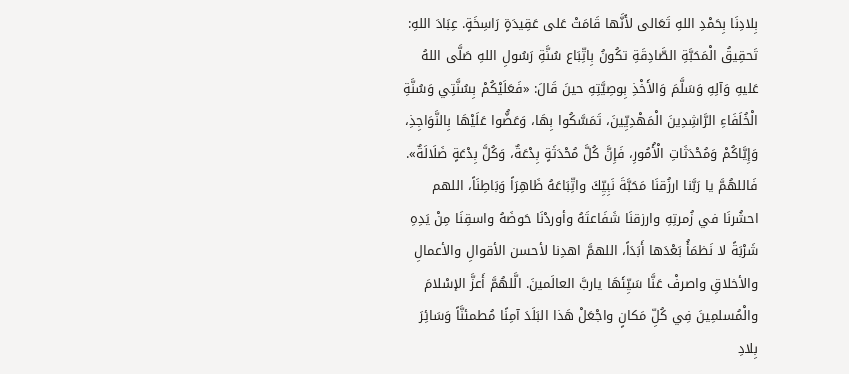بِلادِنَا بِحَمْدِ اللهِ تَعَالى لأَنَّها قَامَتْ عَلى عَقِيدَةٍ رَاسِخَةٍ. عِبَادَ اللهِ: تَحقِيقُ الْمَحَبَّةِ الصَّادِقَةِ تكُونُ بِاتِّبَاع سُنَّةِ رَسُولِ اللهِ صَلَّى اللهُ عَليهِ وَآلِهِ وَسَلَّمَ وَالأَخْذِ بِوصِيَّتِهِ حينَ قَالَ: «فَعَلَيْكُمْ بِسُنَّتِي وَسُنَّةِ الْخُلَفَاءِ الرَّاشِدِينَ الْمَهْدِيِّينَ، تَمَسَّكُوا بِهَا، وَعَضُّوا عَلَيْهَا بِالنَّوَاجِذِ، وَإِيَّاكُمْ وَمُحْدَثَاتِ الْأُمُورِ، فَإِنَّ كُلَّ مُحْدَثَةٍ بِدْعَةٌ، وَكُلَّ بِدْعَةٍ ضَلَالَةٌ». فَاللهُمَّ يا رَبَّنا ارزُقنَا مَحَبَّةَ نَبِيِّكَ واتِّبَاعَهُ ظَاهِرَاً وَبَاطِنَاً، اللهم احشُرنَا في زُمرتِهِ وارزقنَا شَفَاعتَهُ وأوردْنَا حَوضَهُ واسقِنَا مِنْ يَدِهِ شَرْبَةً لا نَظمَأُ بَعْدَها أَبَدَاً، اللهمَّ اهدِنا لأحسن الأقوالِ والأعمالِ والأخلاقِ واصرفْ عَنَّا سَيِّئَهَا ياربَّ العالَمينَ. الَّلهُمَّ أَعزَّ الإسْلامَ والْمُسلمِينَ فِي كُلِّ مَكانٍ واجْعَلْ هَذا البَلَدَ آمِنًا مُطمئنَّاً وَسَائِرَ بِلادِ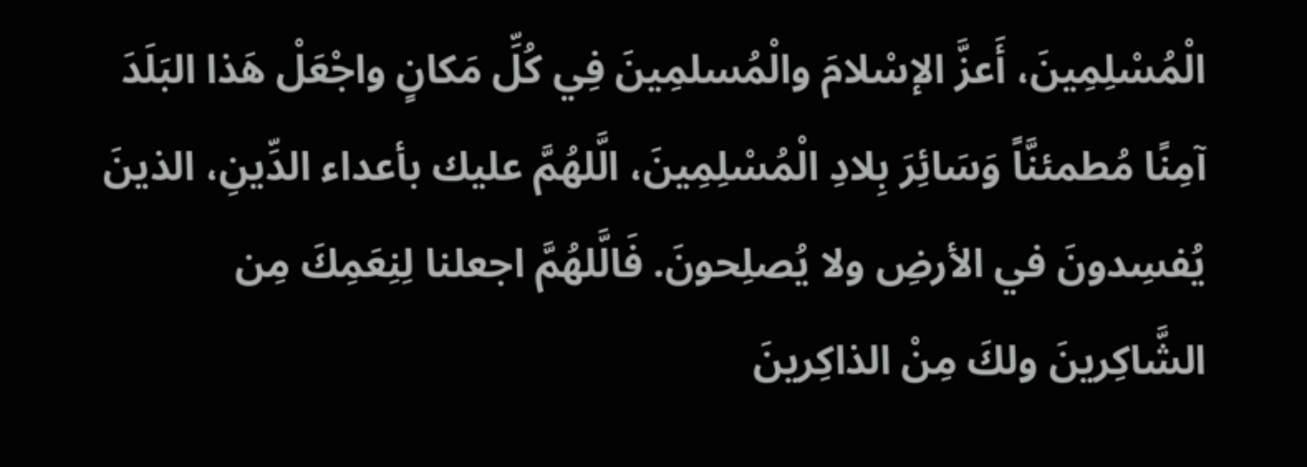الْمُسْلِمِينَ، أَعزَّ الإسْلامَ والْمُسلمِينَ فِي كُلِّ مَكانٍ واجْعَلْ هَذا البَلَدَ آمِنًا مُطمئنَّاً وَسَائِرَ بِلادِ الْمُسْلِمِينَ، الَّلهُمَّ عليك بأعداء الدِّينِ، الذينَ يُفسِدونَ في الأرضِ ولا يُصلِحونَ. فَالَّلهُمَّ اجعلنا لِنِعَمِكَ مِن الشَّاكِرينَ ولكَ مِنْ الذاكِرينَ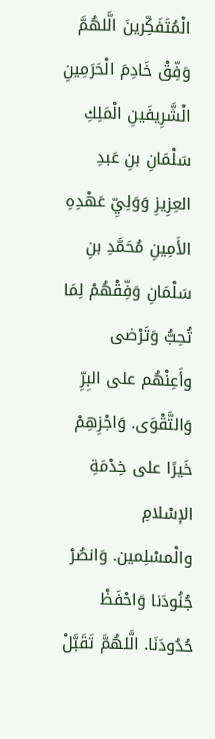الْمُتَفَكِّرينَ الَّلهُمَّ وَفِّقْ خَادِمَ الْحَرَمِينِ الْشَّرِيفَينِ الْمَلِكِ سَلْمَانِ بنِ عَبدِ العِزِيزِ وَوَلِيِّ عَهْدِهِ الأَمِينِ مُحَمَّدِ بنِ سَلْمَانِ وَفِّقْهُمْ لِمَا تُحِبُّ وَتَرْضى وأَعِنْهُم على البِرِّ وَالتَّقْوَى. وَاجْزِهِمْ خَيرًا على خِدْمَةِ الإسْلامِ والْمسْلِمين. وَانصُرْ جُنُودَنا وَاحْفَظْ حُدُودَنَا. الَّلهُمَّ تَقَبَّلْ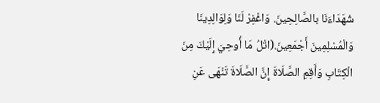شُهَدَاءَنَا بالصَّالِحِينَ. وَاغْفِرْ لَنَا وَلِوَالِدِينَا وَالْمُسْلِمِينَ أَجْمَعِينَ.(اتْلُ مَا أُوحِيَ إِلَيْكَ مِنَ الْكِتَابِ وَأَقِمِ الصَّلَاةَ إِنَّ الصَّلَاةَ تَنْهَى عَنِ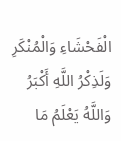الْفَحْشَاءِ وَالْمُنْكَرِ وَلَذِكْرُ اللَّهِ أَكْبَرُ وَاللَّهُ يَعْلَمُ مَا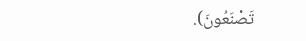تَصْنَعُونَ).